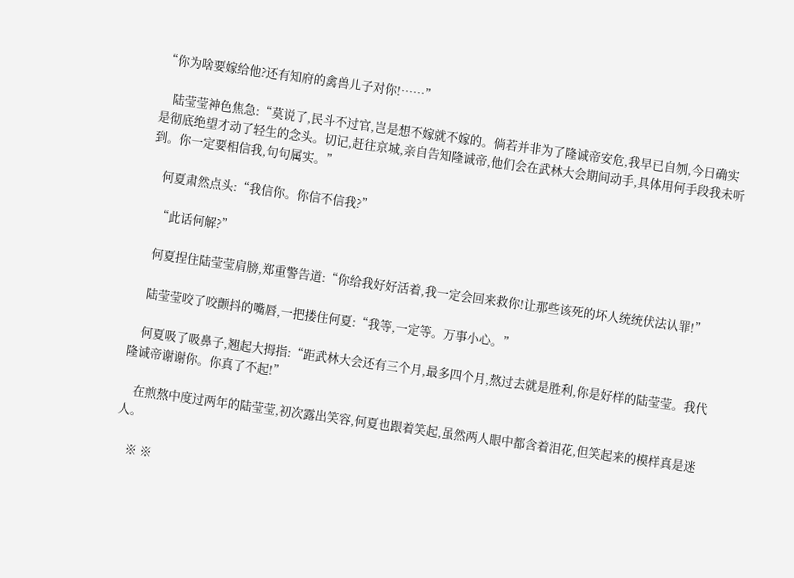“你为啥要嫁给他?还有知府的禽兽儿子对你!……”

    陆莹莹神色焦急:“莫说了,民斗不过官,岂是想不嫁就不嫁的。倘若并非为了隆诚帝安危,我早已自刎,今日确实是彻底绝望才动了轻生的念头。切记,赶往京城,亲自告知隆诚帝,他们会在武林大会期间动手,具体用何手段我未听到。你一定要相信我,句句属实。”

    何夏肃然点头:“我信你。你信不信我?”

    “此话何解?”

    何夏捏住陆莹莹肩膀,郑重警告道:“你给我好好活着,我一定会回来救你!让那些该死的坏人统统伏法认罪!”

    陆莹莹咬了咬颤抖的嘴唇,一把搂住何夏:“我等,一定等。万事小心。”

    何夏吸了吸鼻子,翘起大拇指:“距武林大会还有三个月,最多四个月,熬过去就是胜利,你是好样的陆莹莹。我代隆诚帝谢谢你。你真了不起!”

    在煎熬中度过两年的陆莹莹,初次露出笑容,何夏也跟着笑起,虽然两人眼中都含着泪花,但笑起来的模样真是迷人。

    ※ ※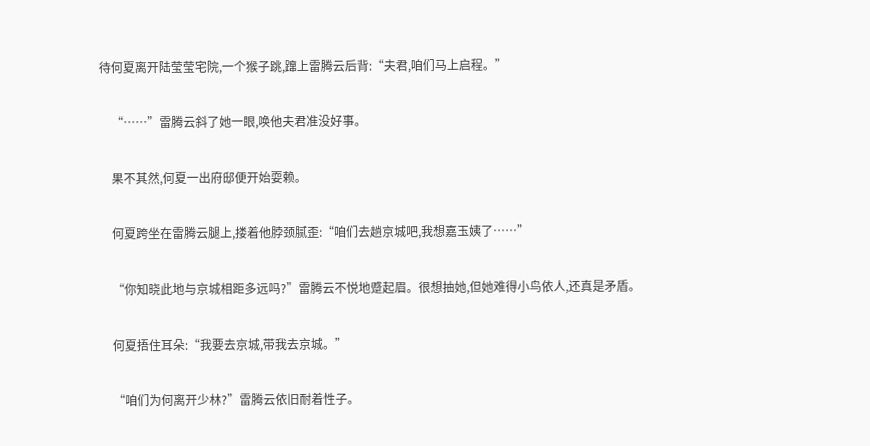待何夏离开陆莹莹宅院,一个猴子跳,蹿上雷腾云后背:“夫君,咱们马上启程。”

    “……”雷腾云斜了她一眼,唤他夫君准没好事。

    果不其然,何夏一出府邸便开始耍赖。

    何夏跨坐在雷腾云腿上,搂着他脖颈腻歪:“咱们去趟京城吧,我想嘉玉姨了……”

    “你知晓此地与京城相距多远吗?”雷腾云不悦地蹙起眉。很想抽她,但她难得小鸟依人,还真是矛盾。

    何夏捂住耳朵:“我要去京城,带我去京城。”

    “咱们为何离开少林?”雷腾云依旧耐着性子。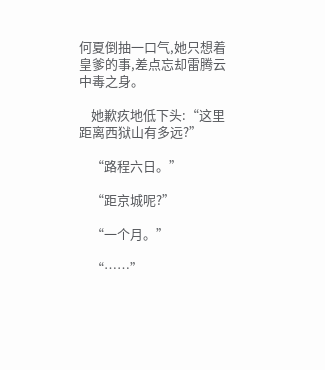何夏倒抽一口气,她只想着皇爹的事,差点忘却雷腾云中毒之身。

    她歉疚地低下头:“这里距离西狱山有多远?”

    “路程六日。”

    “距京城呢?”

    “一个月。”

    “……”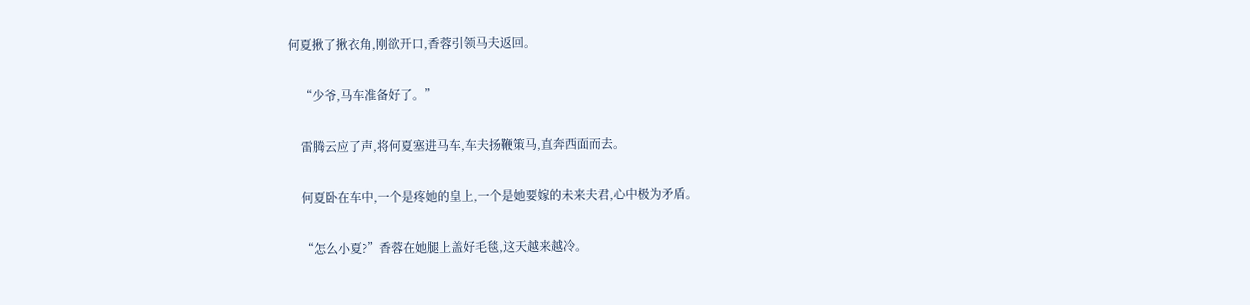何夏揪了揪衣角,刚欲开口,香蓉引领马夫返回。

    “少爷,马车准备好了。”

    雷腾云应了声,将何夏塞进马车,车夫扬鞭策马,直奔西面而去。

    何夏卧在车中,一个是疼她的皇上,一个是她要嫁的未来夫君,心中极为矛盾。

    “怎么小夏?”香蓉在她腿上盖好毛毯,这天越来越冷。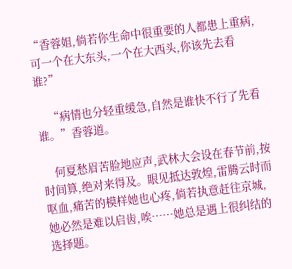“香蓉姐,倘若你生命中很重要的人都患上重病,可一个在大东头,一个在大西头,你该先去看谁?”

    “病情也分轻重缓急,自然是谁快不行了先看谁。”香蓉道。

    何夏愁眉苦脸地应声,武林大会设在春节前,按时间算,绝对来得及。眼见抵达敦煌,雷腾云时而呕血,痛苦的模样她也心疼,倘若执意赶往京城,她必然是难以启齿,唉……她总是遇上很纠结的选择题。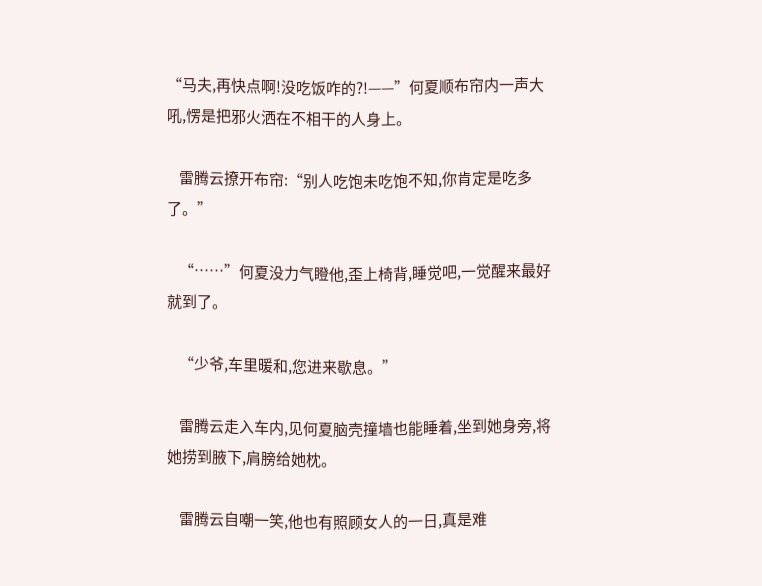“马夫,再快点啊!没吃饭咋的?!——”何夏顺布帘内一声大吼,愣是把邪火洒在不相干的人身上。

    雷腾云撩开布帘:“别人吃饱未吃饱不知,你肯定是吃多了。”

    “……”何夏没力气瞪他,歪上椅背,睡觉吧,一觉醒来最好就到了。

    “少爷,车里暖和,您进来歇息。”

    雷腾云走入车内,见何夏脑壳撞墙也能睡着,坐到她身旁,将她捞到腋下,肩膀给她枕。

    雷腾云自嘲一笑,他也有照顾女人的一日,真是难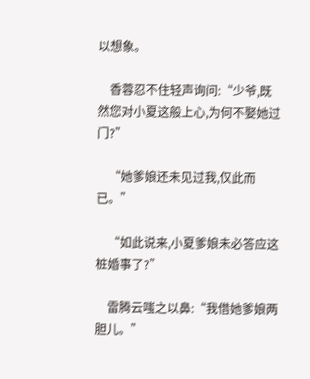以想象。

    香蓉忍不住轻声询问:“少爷,既然您对小夏这般上心,为何不娶她过门?”

    “她爹娘还未见过我,仅此而已。”

    “如此说来,小夏爹娘未必答应这桩婚事了?”

    雷腾云嗤之以鼻:“我借她爹娘两胆儿。”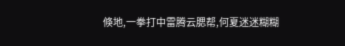倏地,一拳打中雷腾云腮帮,何夏迷迷糊糊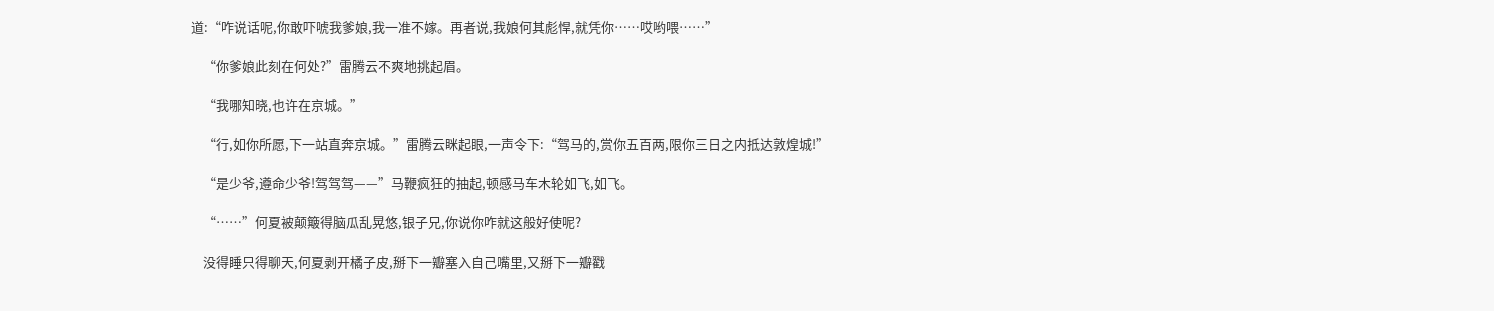道:“咋说话呢,你敢吓唬我爹娘,我一准不嫁。再者说,我娘何其彪悍,就凭你……哎哟喂……”

    “你爹娘此刻在何处?”雷腾云不爽地挑起眉。

    “我哪知晓,也许在京城。”

    “行,如你所愿,下一站直奔京城。”雷腾云眯起眼,一声令下:“驾马的,赏你五百两,限你三日之内抵达敦煌城!”

    “是少爷,遵命少爷!驾驾驾——”马鞭疯狂的抽起,顿感马车木轮如飞,如飞。

    “……”何夏被颠簸得脑瓜乱晃悠,银子兄,你说你咋就这般好使呢?

    没得睡只得聊天,何夏剥开橘子皮,掰下一瓣塞入自己嘴里,又掰下一瓣戳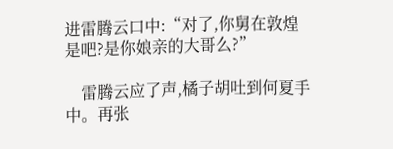进雷腾云口中:“对了,你舅在敦煌是吧?是你娘亲的大哥么?”

    雷腾云应了声,橘子胡吐到何夏手中。再张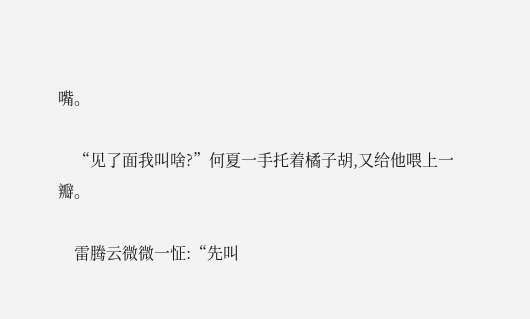嘴。

    “见了面我叫啥?”何夏一手托着橘子胡,又给他喂上一瓣。

    雷腾云微微一怔:“先叫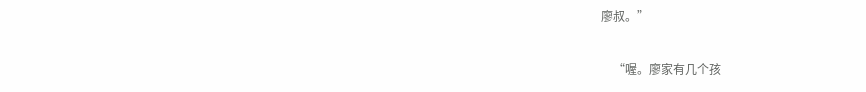廖叔。”

    “喔。廖家有几个孩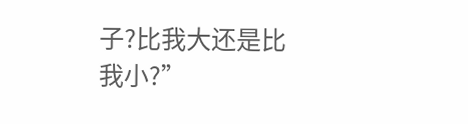子?比我大还是比我小?”